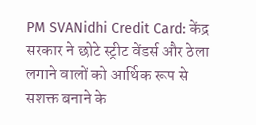PM SVANidhi Credit Card: केंद्र सरकार ने छोटे स्ट्रीट वेंडर्स और ठेला लगाने वालों को आर्थिक रूप से सशक्त बनाने के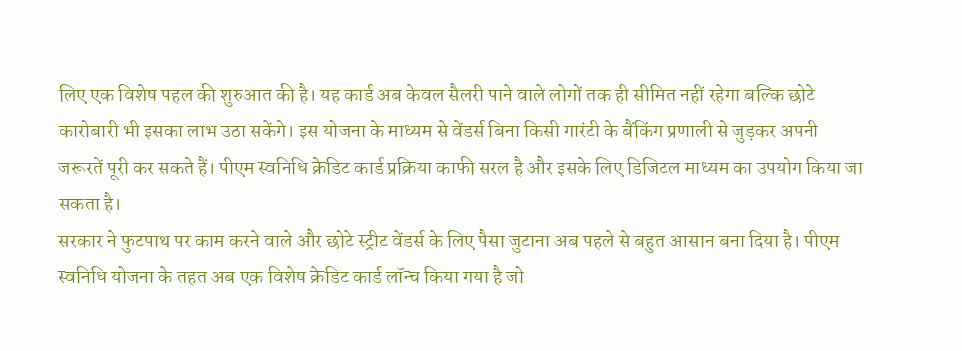लिए एक विशेष पहल की शुरुआत की है। यह कार्ड अब केवल सैलरी पाने वाले लोगों तक ही सीमित नहीं रहेगा बल्कि छोटे कारोबारी भी इसका लाभ उठा सकेंगे। इस योजना के माध्यम से वेंडर्स बिना किसी गारंटी के बैंकिंग प्रणाली से जुड़कर अपनी जरूरतें पूरी कर सकते हैं। पीएम स्वनिधि क्रेडिट कार्ड प्रक्रिया काफी सरल है और इसके लिए डिजिटल माध्यम का उपयोग किया जा सकता है।
सरकार ने फुटपाथ पर काम करने वाले और छोटे स्ट्रीट वेंडर्स के लिए पैसा जुटाना अब पहले से बहुत आसान बना दिया है। पीएम स्वनिधि योजना के तहत अब एक विशेष क्रेडिट कार्ड लॉन्च किया गया है जो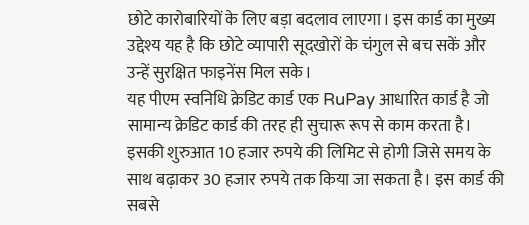छोटे कारोबारियों के लिए बड़ा बदलाव लाएगा। इस कार्ड का मुख्य उद्देश्य यह है कि छोटे व्यापारी सूदखोरों के चंगुल से बच सकें और उन्हें सुरक्षित फाइनेंस मिल सके।
यह पीएम स्वनिधि क्रेडिट कार्ड एक RuPay आधारित कार्ड है जो सामान्य क्रेडिट कार्ड की तरह ही सुचारू रूप से काम करता है। इसकी शुरुआत 10 हजार रुपये की लिमिट से होगी जिसे समय के साथ बढ़ाकर 30 हजार रुपये तक किया जा सकता है। इस कार्ड की सबसे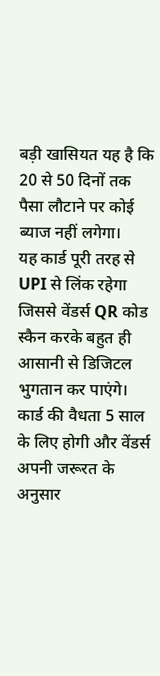बड़ी खासियत यह है कि 20 से 50 दिनों तक पैसा लौटाने पर कोई ब्याज नहीं लगेगा।
यह कार्ड पूरी तरह से UPI से लिंक रहेगा जिससे वेंडर्स QR कोड स्कैन करके बहुत ही आसानी से डिजिटल भुगतान कर पाएंगे। कार्ड की वैधता 5 साल के लिए होगी और वेंडर्स अपनी जरूरत के अनुसार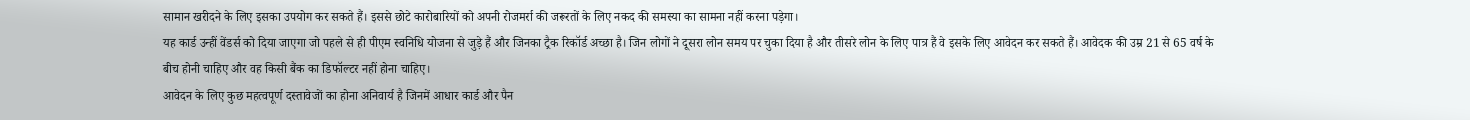सामान खरीदने के लिए इसका उपयोग कर सकते हैं। इससे छोटे कारोबारियों को अपनी रोजमर्रा की जरूरतों के लिए नकद की समस्या का सामना नहीं करना पड़ेगा।
यह कार्ड उन्हीं वेंडर्स को दिया जाएगा जो पहले से ही पीएम स्वनिधि योजना से जुड़े हैं और जिनका ट्रैक रिकॉर्ड अच्छा है। जिन लोगों ने दूसरा लोन समय पर चुका दिया है और तीसरे लोन के लिए पात्र हैं वे इसके लिए आवेदन कर सकते हैं। आवेदक की उम्र 21 से 65 वर्ष के बीच होनी चाहिए और वह किसी बैंक का डिफॉल्टर नहीं होना चाहिए।
आवेदन के लिए कुछ महत्वपूर्ण दस्तावेजों का होना अनिवार्य है जिनमें आधार कार्ड और पैन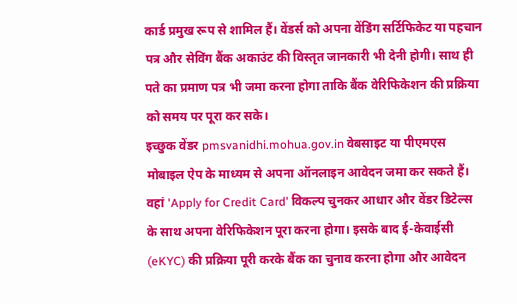कार्ड प्रमुख रूप से शामिल हैं। वेंडर्स को अपना वेंडिंग सर्टिफिकेट या पहचान पत्र और सेविंग बैंक अकाउंट की विस्तृत जानकारी भी देनी होगी। साथ ही पते का प्रमाण पत्र भी जमा करना होगा ताकि बैंक वेरिफिकेशन की प्रक्रिया को समय पर पूरा कर सके।
इच्छुक वेंडर pmsvanidhi.mohua.gov.in वेबसाइट या पीएमएस मोबाइल ऐप के माध्यम से अपना ऑनलाइन आवेदन जमा कर सकते हैं। वहां 'Apply for Credit Card' विकल्प चुनकर आधार और वेंडर डिटेल्स के साथ अपना वेरिफिकेशन पूरा करना होगा। इसके बाद ई-केवाईसी (eKYC) की प्रक्रिया पूरी करके बैंक का चुनाव करना होगा और आवेदन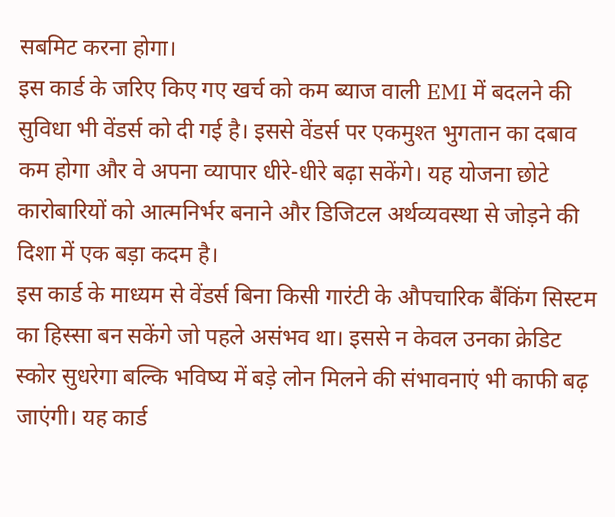सबमिट करना होगा।
इस कार्ड के जरिए किए गए खर्च को कम ब्याज वाली EMI में बदलने की सुविधा भी वेंडर्स को दी गई है। इससे वेंडर्स पर एकमुश्त भुगतान का दबाव कम होगा और वे अपना व्यापार धीरे-धीरे बढ़ा सकेंगे। यह योजना छोटे कारोबारियों को आत्मनिर्भर बनाने और डिजिटल अर्थव्यवस्था से जोड़ने की दिशा में एक बड़ा कदम है।
इस कार्ड के माध्यम से वेंडर्स बिना किसी गारंटी के औपचारिक बैंकिंग सिस्टम का हिस्सा बन सकेंगे जो पहले असंभव था। इससे न केवल उनका क्रेडिट स्कोर सुधरेगा बल्कि भविष्य में बड़े लोन मिलने की संभावनाएं भी काफी बढ़ जाएंगी। यह कार्ड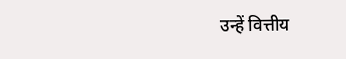उन्हें वित्तीय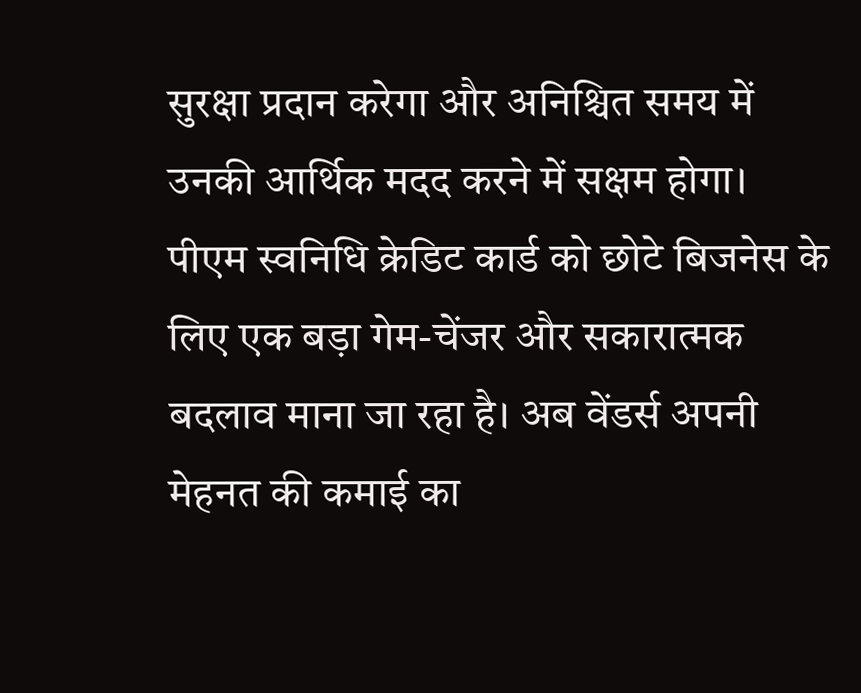सुरक्षा प्रदान करेगा और अनिश्चित समय में उनकी आर्थिक मदद करने में सक्षम होगा।
पीएम स्वनिधि क्रेडिट कार्ड को छोटे बिजनेस के लिए एक बड़ा गेम-चेंजर और सकारात्मक बदलाव माना जा रहा है। अब वेंडर्स अपनी मेहनत की कमाई का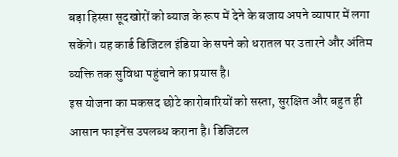बड़ा हिस्सा सूदखोरों को ब्याज के रूप में देने के बजाय अपने व्यापार में लगा सकेंगे। यह कार्ड डिजिटल इंडिया के सपने को धरातल पर उतारने और अंतिम व्यक्ति तक सुविधा पहुंचाने का प्रयास है।
इस योजना का मकसद छोटे कारोबारियों को सस्ता, सुरक्षित और बहुत ही आसान फाइनेंस उपलब्ध कराना है। डिजिटल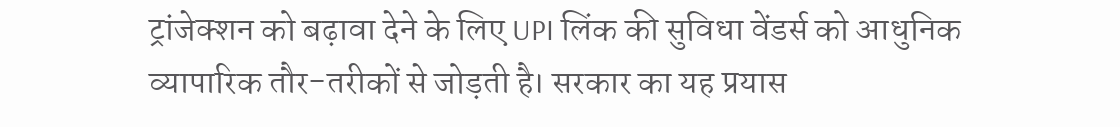ट्रांजेक्शन को बढ़ावा देने के लिए UPI लिंक की सुविधा वेंडर्स को आधुनिक व्यापारिक तौर-तरीकों से जोड़ती है। सरकार का यह प्रयास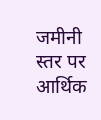जमीनी स्तर पर आर्थिक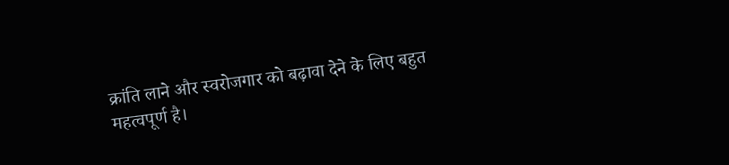क्रांति लाने और स्वरोजगार को बढ़ावा देने के लिए बहुत महत्वपूर्ण है।